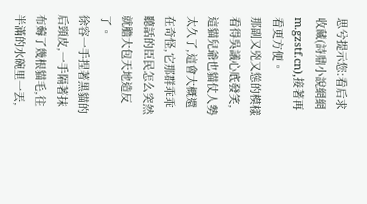思兮提示您:看后求收藏(詩鼎小說網網m.gzstf.cn),接著再看更方便。
那副又兇又慫的模樣看得吳議心底發笑,這貓兒爺也貓仗人勢太久了,這會大概還在奇怪,它那群乖乖聽話的臣民怎么突然就膽大包天地造反了。
徐容一手捏著黑貓的后頸皮,一手隔著抹布薅了幾根貓毛,往半滿的水碗里一丟,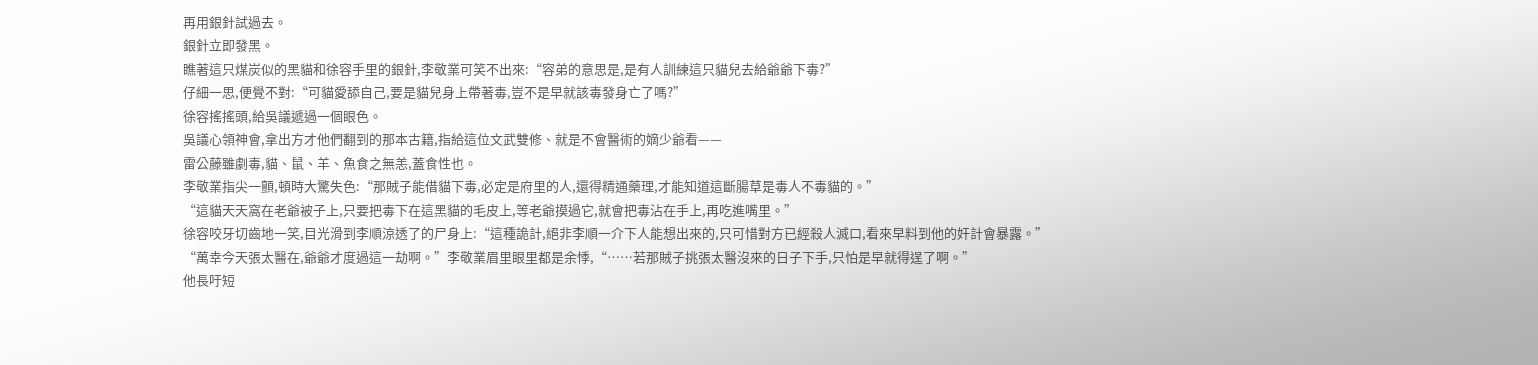再用銀針試過去。
銀針立即發黑。
瞧著這只煤炭似的黑貓和徐容手里的銀針,李敬業可笑不出來:“容弟的意思是,是有人訓練這只貓兒去給爺爺下毒?”
仔細一思,便覺不對:“可貓愛舔自己,要是貓兒身上帶著毒,豈不是早就該毒發身亡了嗎?”
徐容搖搖頭,給吳議遞過一個眼色。
吳議心領神會,拿出方才他們翻到的那本古籍,指給這位文武雙修、就是不會醫術的嫡少爺看——
雷公藤雖劇毒,貓、鼠、羊、魚食之無恙,蓋食性也。
李敬業指尖一顫,頓時大驚失色:“那賊子能借貓下毒,必定是府里的人,還得精通藥理,才能知道這斷腸草是毒人不毒貓的。”
“這貓天天窩在老爺被子上,只要把毒下在這黑貓的毛皮上,等老爺摸過它,就會把毒沾在手上,再吃進嘴里。”
徐容咬牙切齒地一笑,目光滑到李順涼透了的尸身上:“這種詭計,絕非李順一介下人能想出來的,只可惜對方已經殺人滅口,看來早料到他的奸計會暴露。”
“萬幸今天張太醫在,爺爺才度過這一劫啊。”李敬業眉里眼里都是余悸,“……若那賊子挑張太醫沒來的日子下手,只怕是早就得逞了啊。”
他長吁短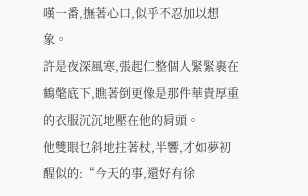嘆一番,撫著心口,似乎不忍加以想象。
許是夜深風寒,張起仁整個人緊緊裹在鶴氅底下,瞧著倒更像是那件華貴厚重的衣服沉沉地壓在他的肩頭。
他雙眼乜斜地拄著杖,半響,才如夢初醒似的:“今天的事,還好有徐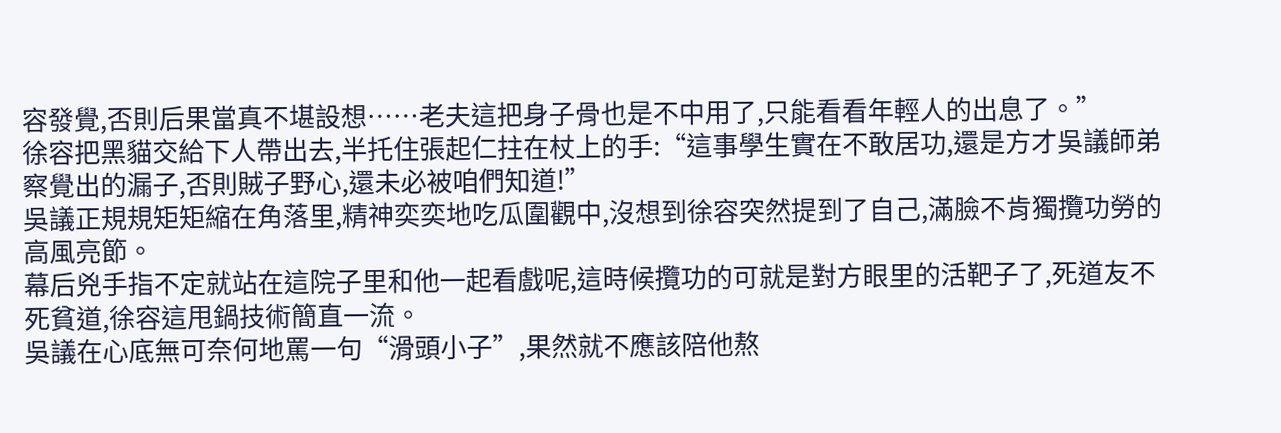容發覺,否則后果當真不堪設想……老夫這把身子骨也是不中用了,只能看看年輕人的出息了。”
徐容把黑貓交給下人帶出去,半托住張起仁拄在杖上的手:“這事學生實在不敢居功,還是方才吳議師弟察覺出的漏子,否則賊子野心,還未必被咱們知道!”
吳議正規規矩矩縮在角落里,精神奕奕地吃瓜圍觀中,沒想到徐容突然提到了自己,滿臉不肯獨攬功勞的高風亮節。
幕后兇手指不定就站在這院子里和他一起看戲呢,這時候攬功的可就是對方眼里的活靶子了,死道友不死貧道,徐容這甩鍋技術簡直一流。
吳議在心底無可奈何地罵一句“滑頭小子”,果然就不應該陪他熬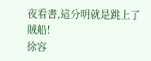夜看書,這分明就是跳上了賊船!
徐容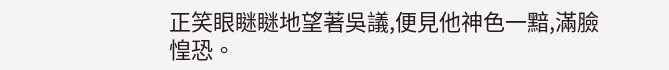正笑眼瞇瞇地望著吳議,便見他神色一黯,滿臉惶恐。